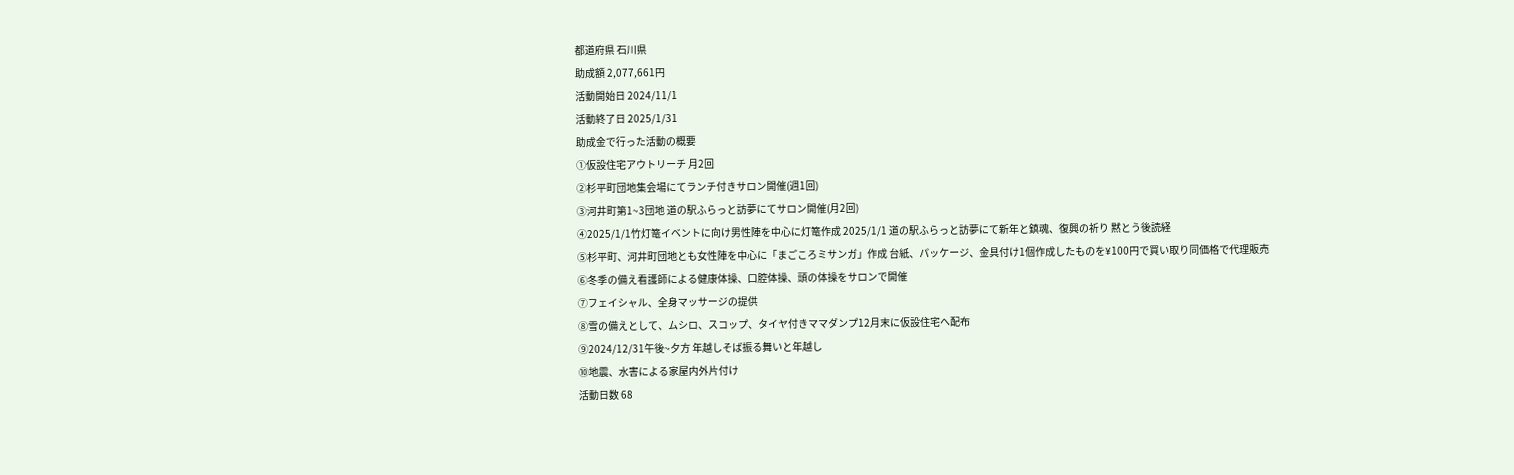都道府県 石川県
助成額 2,077,661円
活動開始日 2024/11/1
活動終了日 2025/1/31
助成金で行った活動の概要
①仮設住宅アウトリーチ 月2回
②杉平町団地集会場にてランチ付きサロン開催(週1回)
③河井町第1~3団地 道の駅ふらっと訪夢にてサロン開催(月2回)
④2025/1/1竹灯篭イベントに向け男性陣を中心に灯篭作成 2025/1/1 道の駅ふらっと訪夢にて新年と鎮魂、復興の祈り 黙とう後読経
⑤杉平町、河井町団地とも女性陣を中心に「まごころミサンガ」作成 台紙、パッケージ、金具付け1個作成したものを¥100円で買い取り同価格で代理販売
⑥冬季の備え看護師による健康体操、口腔体操、頭の体操をサロンで開催
⑦フェイシャル、全身マッサージの提供
⑧雪の備えとして、ムシロ、スコップ、タイヤ付きママダンプ12月末に仮設住宅へ配布
⑨2024/12/31午後~夕方 年越しそば振る舞いと年越し
⑩地震、水害による家屋内外片付け
活動日数 68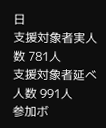日
支援対象者実人数 781人
支援対象者延べ人数 991人
参加ボ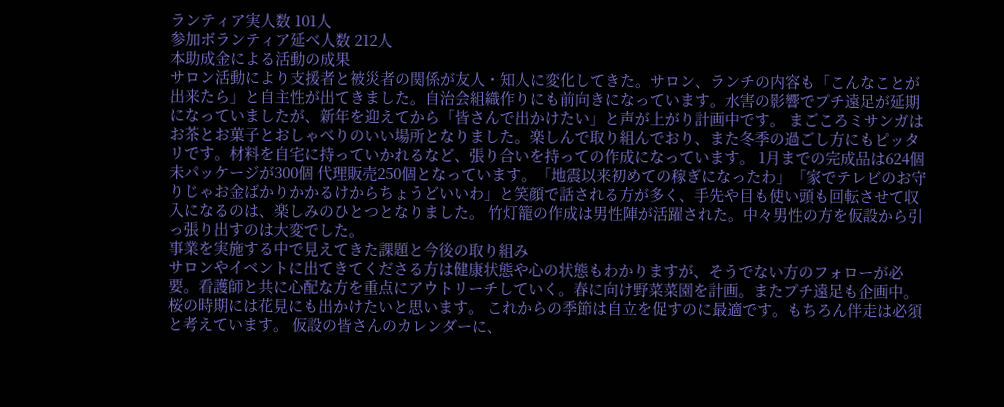ランティア実人数 101人
参加ボランティア延べ人数 212人
本助成金による活動の成果
サロン活動により支援者と被災者の関係が友人・知人に変化してきた。サロン、ランチの内容も「こんなことが出来たら」と自主性が出てきました。自治会組織作りにも前向きになっています。水害の影響でプチ遠足が延期になっていましたが、新年を迎えてから「皆さんで出かけたい」と声が上がり計画中です。 まごころミサンガはお茶とお菓子とおしゃべりのいい場所となりました。楽しんで取り組んでおり、また冬季の過ごし方にもピッタリです。材料を自宅に持っていかれるなど、張り合いを持っての作成になっています。 1月までの完成品は624個 未パッケージが300個 代理販売250個となっています。「地震以来初めての稼ぎになったわ」「家でテレビのお守りじゃお金ばかりかかるけからちょうどいいわ」と笑顔で話される方が多く、手先や目も使い頭も回転させて収入になるのは、楽しみのひとつとなりました。 竹灯籠の作成は男性陣が活躍された。中々男性の方を仮設から引っ張り出すのは大変でした。
事業を実施する中で見えてきた課題と今後の取り組み
サロンやイベントに出てきてくださる方は健康状態や心の状態もわかりますが、そうでない方のフォローが必要。看護師と共に心配な方を重点にアウトリーチしていく。春に向け野菜菜園を計画。またプチ遠足も企画中。桜の時期には花見にも出かけたいと思います。 これからの季節は自立を促すのに最適です。もちろん伴走は必須と考えています。 仮設の皆さんのカレンダーに、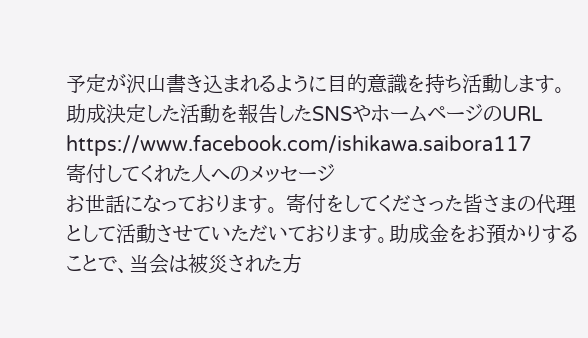予定が沢山書き込まれるように目的意識を持ち活動します。
助成決定した活動を報告したSNSやホームページのURL
https://www.facebook.com/ishikawa.saibora117
寄付してくれた人へのメッセージ
お世話になっております。 寄付をしてくださった皆さまの代理として活動させていただいております。助成金をお預かりすることで、当会は被災された方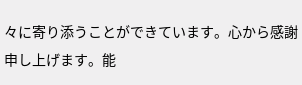々に寄り添うことができています。心から感謝申し上げます。能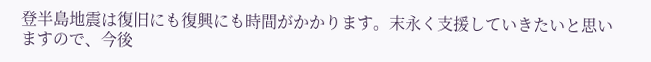登半島地震は復旧にも復興にも時間がかかります。末永く支援していきたいと思いますので、今後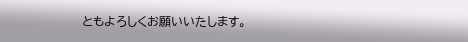ともよろしくお願いいたします。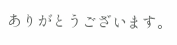ありがとうございます。